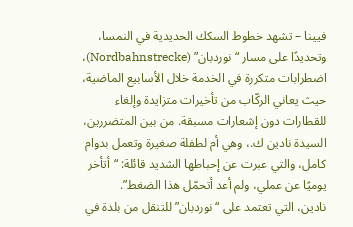فيينا – تشهد خطوط السكك الحديدية في النمسا، وتحديدًا على مسار “نوردبان” (Nordbahnstrecke)، اضطرابات متكررة في الخدمة خلال الأسابيع الماضية، حيث يعاني الركّاب من تأخيرات متزايدة وإلغاء للقطارات دون إشعارات مسبقة. من بين المتضررين، السيدة نادين ك.، وهي أم لطفلة صغيرة وتعمل بدوام كامل، والتي عبرت عن إحباطها الشديد قائلة: “أتأخر يوميًا عن عملي، ولم أعد أتحمّل هذا الضغط”.
نادين، التي تعتمد على “نوردبان” للتنقل من بلدة في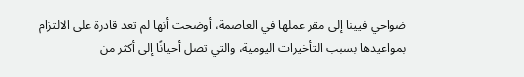ضواحي فيينا إلى مقر عملها في العاصمة، أوضحت أنها لم تعد قادرة على الالتزام بمواعيدها بسبب التأخيرات اليومية، والتي تصل أحيانًا إلى أكثر من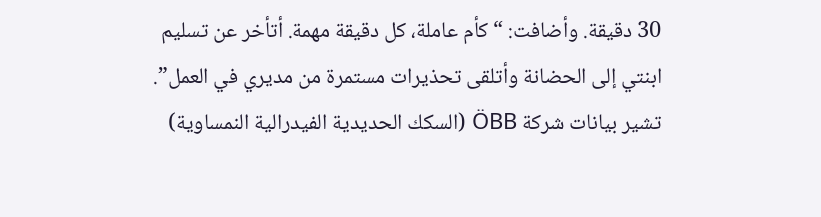30 دقيقة. وأضافت: “كأم عاملة، كل دقيقة مهمة. أتأخر عن تسليم ابنتي إلى الحضانة وأتلقى تحذيرات مستمرة من مديري في العمل”.
تشير بيانات شركة ÖBB (السكك الحديدية الفيدرالية النمساوية)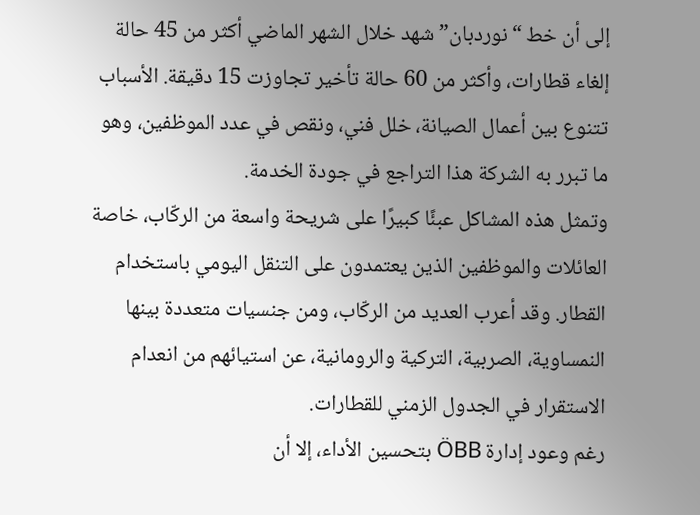إلى أن خط “نوردبان” شهد خلال الشهر الماضي أكثر من 45 حالة إلغاء قطارات، وأكثر من 60 حالة تأخير تجاوزت 15 دقيقة. الأسباب تتنوع بين أعمال الصيانة، خلل فني، ونقص في عدد الموظفين، وهو ما تبرر به الشركة هذا التراجع في جودة الخدمة.
وتمثل هذه المشاكل عبئًا كبيرًا على شريحة واسعة من الركّاب، خاصة العائلات والموظفين الذين يعتمدون على التنقل اليومي باستخدام القطار. وقد أعرب العديد من الركّاب، ومن جنسيات متعددة بينها النمساوية، الصربية، التركية والرومانية، عن استيائهم من انعدام الاستقرار في الجدول الزمني للقطارات.
رغم وعود إدارة ÖBB بتحسين الأداء، إلا أن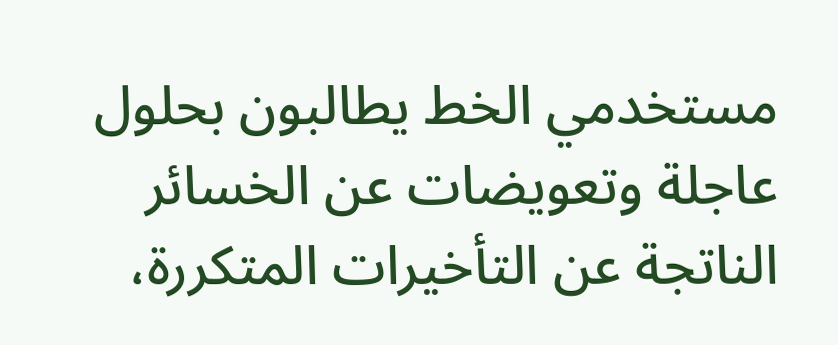مستخدمي الخط يطالبون بحلول عاجلة وتعويضات عن الخسائر الناتجة عن التأخيرات المتكررة،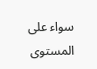سواء على المستوى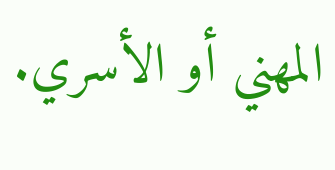المهني أو الأسري.